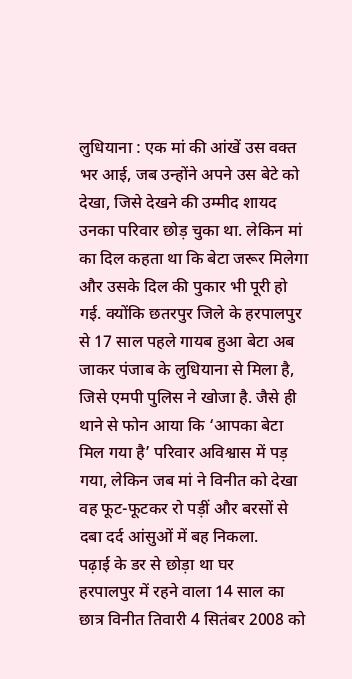लुधियाना : एक मां की आंखें उस वक्त भर आई, जब उन्होंने अपने उस बेटे को देखा, जिसे देखने की उम्मीद शायद उनका परिवार छोड़ चुका था. लेकिन मां का दिल कहता था कि बेटा जरूर मिलेगा और उसके दिल की पुकार भी पूरी हो गई. क्योंकि छतरपुर जिले के हरपालपुर से 17 साल पहले गायब हुआ बेटा अब जाकर पंजाब के लुधियाना से मिला है, जिसे एमपी पुलिस ने खोजा है. जैसे ही थाने से फोन आया कि ‘आपका बेटा मिल गया है’ परिवार अविश्वास में पड़ गया, लेकिन जब मां ने विनीत को देखा वह फूट-फूटकर रो पड़ीं और बरसों से दबा दर्द आंसुओं में बह निकला.
पढ़ाई के डर से छोड़ा था घर
हरपालपुर में रहने वाला 14 साल का छात्र विनीत तिवारी 4 सितंबर 2008 को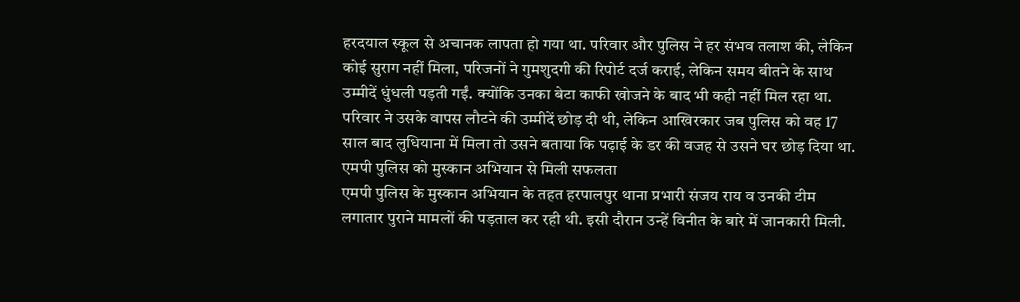हरदयाल स्कूल से अचानक लापता हो गया था. परिवार और पुलिस ने हर संभव तलाश की, लेकिन कोई सुराग नहीं मिला, परिजनों ने गुमशुदगी की रिपोर्ट दर्ज कराई, लेकिन समय बीतने के साथ उम्मीदें धुंधली पड़ती गईं. क्योंकि उनका बेटा काफी खोजने के बाद भी कही नहीं मिल रहा था. परिवार ने उसके वापस लौटने की उम्मीदें छोड़ दी थी, लेकिन आखिरकार जब पुलिस को वह 17 साल बाद लुधियाना में मिला तो उसने बताया कि पढ़ाई के डर की वजह से उसने घर छोड़ दिया था.
एमपी पुलिस को मुस्कान अभियान से मिली सफलता
एमपी पुलिस के मुस्कान अभियान के तहत हरपालपुर थाना प्रभारी संजय राय व उनकी टीम लगातार पुराने मामलों की पड़ताल कर रही थी. इसी दौरान उन्हें विनीत के बारे में जानकारी मिली.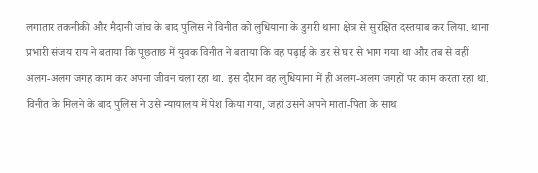लगातार तकनीकी और मैदानी जांच के बाद पुलिस ने विनीत को लुधियाना के डुगरी थाना क्षेत्र से सुरक्षित दस्तयाब कर लिया. थाना प्रभारी संजय राय ने बताया कि पूछताछ में युवक विनीत ने बताया कि वह पढ़ाई के डर से घर से भाग गया था और तब से वहीं अलग-अलग जगह काम कर अपना जीवन चला रहा था. इस दौरान वह लुधियाना में ही अलग-अलग जगहों पर काम करता रहा था.
विनीत के मिलने के बाद पुलिस ने उसे न्यायालय में पेश किया गया, जहां उसने अपने माता-पिता के साथ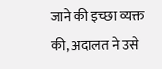जाने की इच्छा व्यक्त की, अदालत ने उसे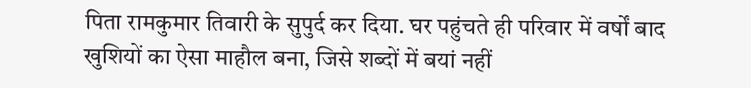पिता रामकुमार तिवारी के सुपुर्द कर दिया. घर पहुंचते ही परिवार में वर्षों बाद खुशियों का ऐसा माहौल बना, जिसे शब्दों में बयां नहीं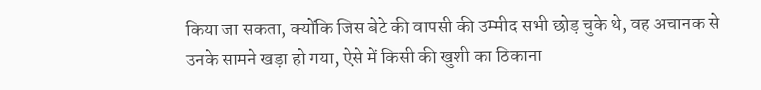किया जा सकता, क्योंकि जिस बेटे की वापसी की उम्मीद सभी छोड़ चुके थे, वह अचानक से उनके सामने खड़ा हो गया, ऐसे में किसी की खुशी का ठिकाना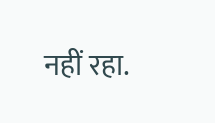नहीं रहा.